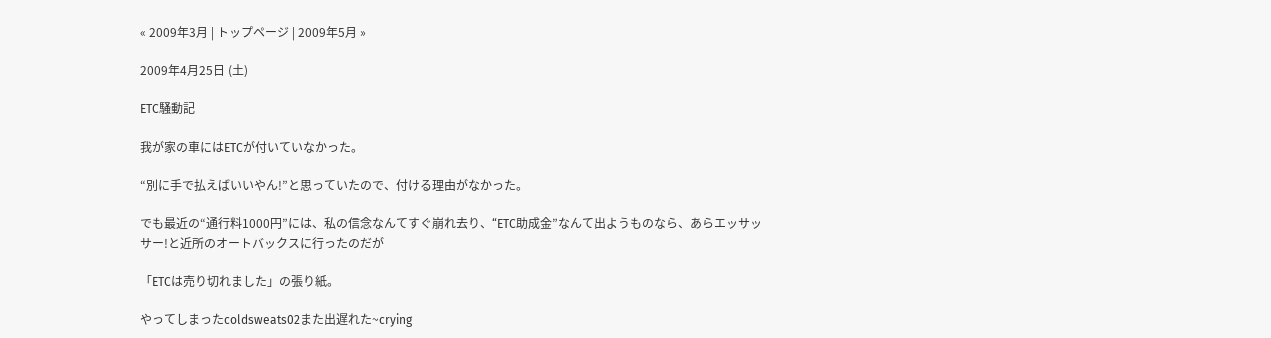« 2009年3月 | トップページ | 2009年5月 »

2009年4月25日 (土)

ETC騒動記

我が家の車にはETCが付いていなかった。

“別に手で払えばいいやん!”と思っていたので、付ける理由がなかった。

でも最近の“通行料1000円”には、私の信念なんてすぐ崩れ去り、“ETC助成金”なんて出ようものなら、あらエッサッサー!と近所のオートバックスに行ったのだが

「ETCは売り切れました」の張り紙。

やってしまったcoldsweats02また出遅れた~crying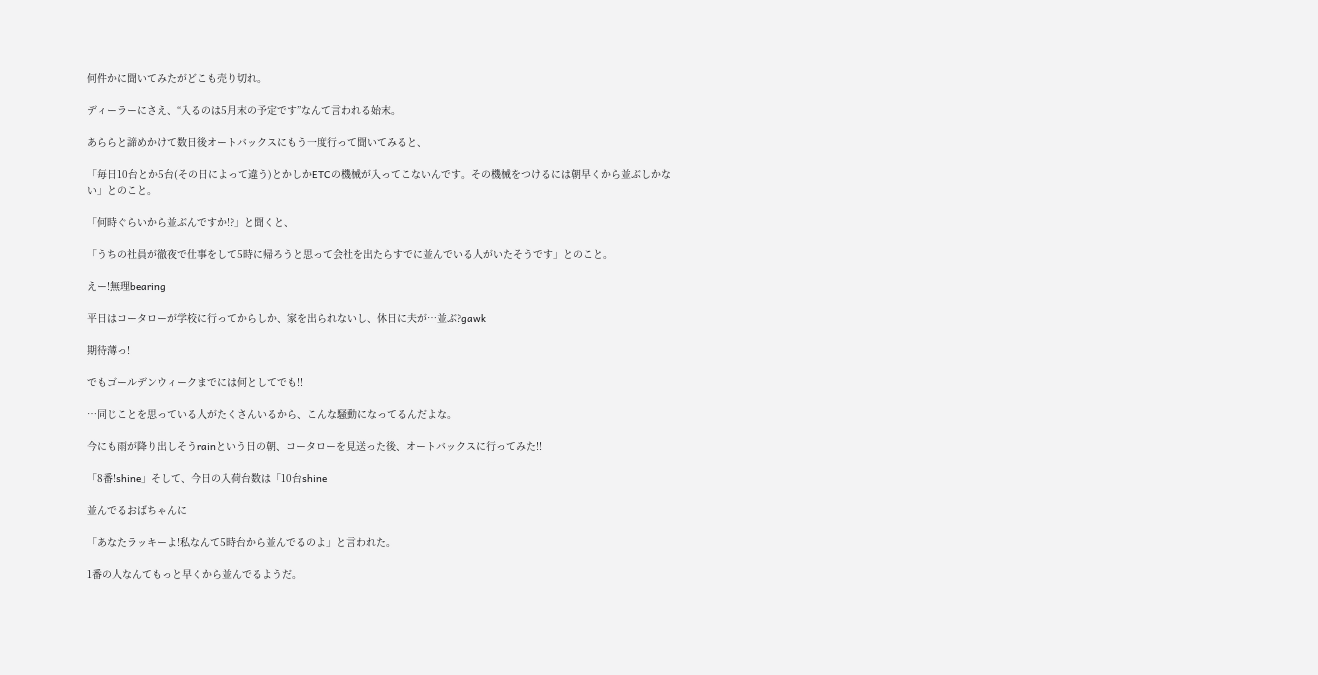何件かに聞いてみたがどこも売り切れ。

ディーラーにさえ、“入るのは5月末の予定です”なんて言われる始末。

あららと諦めかけて数日後オートバックスにもう一度行って聞いてみると、

「毎日10台とか5台(その日によって違う)とかしかETCの機械が入ってこないんです。その機械をつけるには朝早くから並ぶしかない」とのこと。

「何時ぐらいから並ぶんですか!?」と聞くと、

「うちの社員が徹夜で仕事をして5時に帰ろうと思って会社を出たらすでに並んでいる人がいたそうです」とのこと。

えー!無理bearing

平日はコータローが学校に行ってからしか、家を出られないし、休日に夫が…並ぶ?gawk

期待薄っ!

でもゴールデンウィークまでには何としてでも!!

…同じことを思っている人がたくさんいるから、こんな騒動になってるんだよな。

今にも雨が降り出しそうrainという日の朝、コータローを見送った後、オートバックスに行ってみた!!

「8番!shine」そして、今日の入荷台数は「10台shine

並んでるおばちゃんに

「あなたラッキーよ!私なんて5時台から並んでるのよ」と言われた。

1番の人なんてもっと早くから並んでるようだ。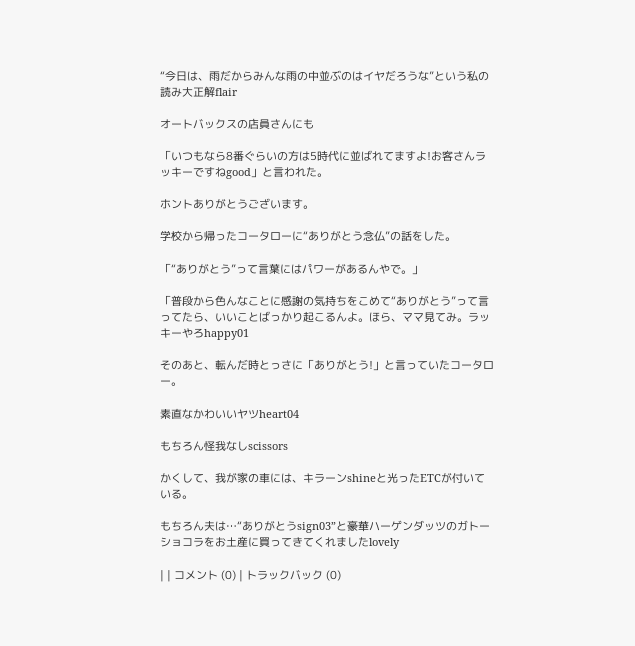“今日は、雨だからみんな雨の中並ぶのはイヤだろうな”という私の読み大正解flair

オートバックスの店員さんにも

「いつもなら8番ぐらいの方は5時代に並ばれてますよ!お客さんラッキーですねgood」と言われた。

ホントありがとうございます。

学校から帰ったコータローに“ありがとう念仏”の話をした。

「“ありがとう”って言葉にはパワーがあるんやで。」

「普段から色んなことに感謝の気持ちをこめて“ありがとう”って言ってたら、いいことばっかり起こるんよ。ほら、ママ見てみ。ラッキーやろhappy01

そのあと、転んだ時とっさに「ありがとう!」と言っていたコータロー。

素直なかわいいヤツheart04

もちろん怪我なしscissors

かくして、我が家の車には、キラーンshineと光ったETCが付いている。

もちろん夫は…“ありがとうsign03”と豪華ハーゲンダッツのガトーショコラをお土産に買ってきてくれましたlovely

| | コメント (0) | トラックバック (0)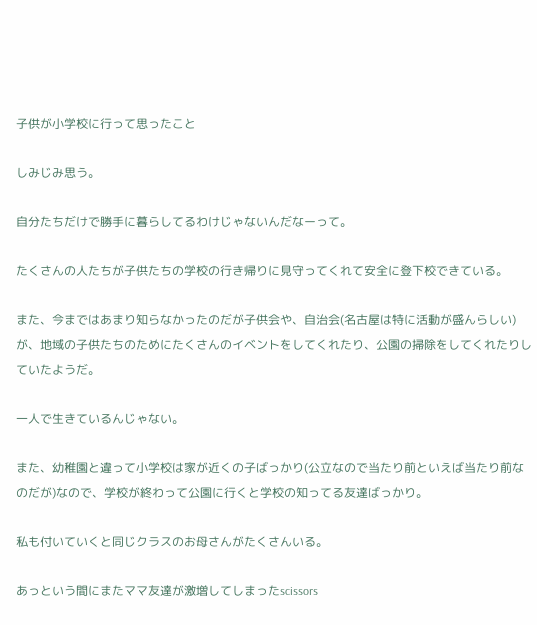子供が小学校に行って思ったこと

しみじみ思う。

自分たちだけで勝手に暮らしてるわけじゃないんだなーって。

たくさんの人たちが子供たちの学校の行き帰りに見守ってくれて安全に登下校できている。

また、今まではあまり知らなかったのだが子供会や、自治会(名古屋は特に活動が盛んらしい)が、地域の子供たちのためにたくさんのイベントをしてくれたり、公園の掃除をしてくれたりしていたようだ。

一人で生きているんじゃない。

また、幼稚園と違って小学校は家が近くの子ばっかり(公立なので当たり前といえば当たり前なのだが)なので、学校が終わって公園に行くと学校の知ってる友達ばっかり。

私も付いていくと同じクラスのお母さんがたくさんいる。

あっという間にまたママ友達が激増してしまったscissors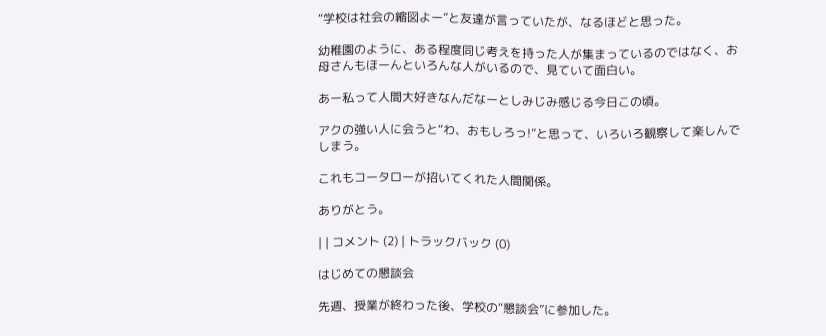“学校は社会の縮図よー”と友達が言っていたが、なるほどと思った。

幼稚園のように、ある程度同じ考えを持った人が集まっているのではなく、お母さんもほーんといろんな人がいるので、見ていて面白い。

あー私って人間大好きなんだなーとしみじみ感じる今日この頃。

アクの強い人に会うと“わ、おもしろっ!”と思って、いろいろ観察して楽しんでしまう。

これもコータローが招いてくれた人間関係。

ありがとう。

| | コメント (2) | トラックバック (0)

はじめての懇談会

先週、授業が終わった後、学校の“懇談会”に参加した。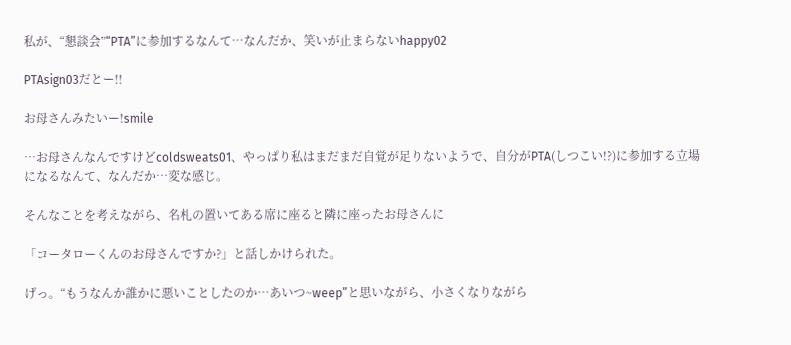私が、“懇談会”“PTA”に参加するなんて…なんだか、笑いが止まらないhappy02

PTAsign03だとー!!

お母さんみたいー!smile

…お母さんなんですけどcoldsweats01、やっぱり私はまだまだ自覚が足りないようで、自分がPTA(しつこい!?)に参加する立場になるなんて、なんだか…変な感じ。

そんなことを考えながら、名札の置いてある席に座ると隣に座ったお母さんに

「コータローくんのお母さんですか?」と話しかけられた。

げっ。“もうなんか誰かに悪いことしたのか…あいつ~weep”と思いながら、小さくなりながら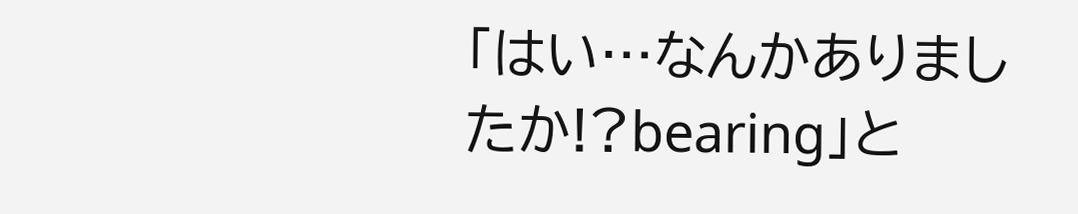「はい…なんかありましたか!?bearing」と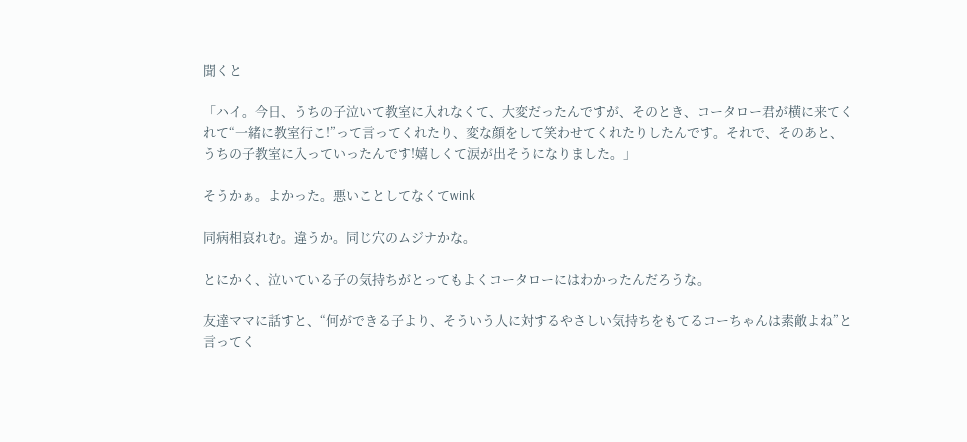聞くと

「ハイ。今日、うちの子泣いて教室に入れなくて、大変だったんですが、そのとき、コータロー君が横に来てくれて“一緒に教室行こ!”って言ってくれたり、変な顔をして笑わせてくれたりしたんです。それで、そのあと、うちの子教室に入っていったんです!嬉しくて涙が出そうになりました。」

そうかぁ。よかった。悪いことしてなくてwink

同病相哀れむ。違うか。同じ穴のムジナかな。

とにかく、泣いている子の気持ちがとってもよくコータローにはわかったんだろうな。

友達ママに話すと、“何ができる子より、そういう人に対するやさしい気持ちをもてるコーちゃんは素敵よね”と言ってく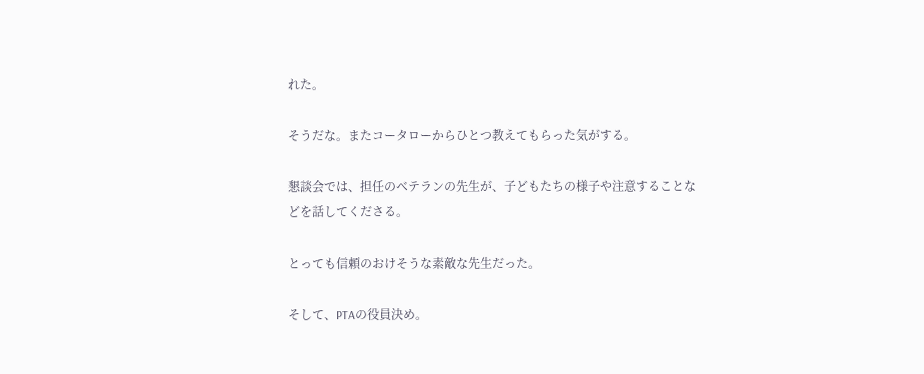れた。

そうだな。またコータローからひとつ教えてもらった気がする。

懇談会では、担任のベテランの先生が、子どもたちの様子や注意することなどを話してくださる。

とっても信頼のおけそうな素敵な先生だった。

そして、PTAの役員決め。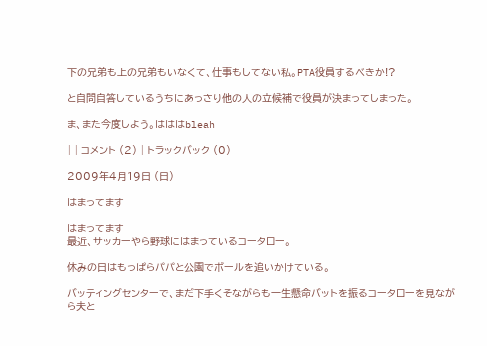下の兄弟も上の兄弟もいなくて、仕事もしてない私。PTA役員するべきか!?

と自問自答しているうちにあっさり他の人の立候補で役員が決まってしまった。

ま、また今度しよう。はははbleah

| | コメント (2) | トラックバック (0)

2009年4月19日 (日)

はまってます

はまってます
最近、サッカーやら野球にはまっているコータロー。

休みの日はもっぱらパパと公園でボールを追いかけている。

バッティングセンターで、まだ下手くそながらも一生懸命バットを振るコータローを見ながら夫と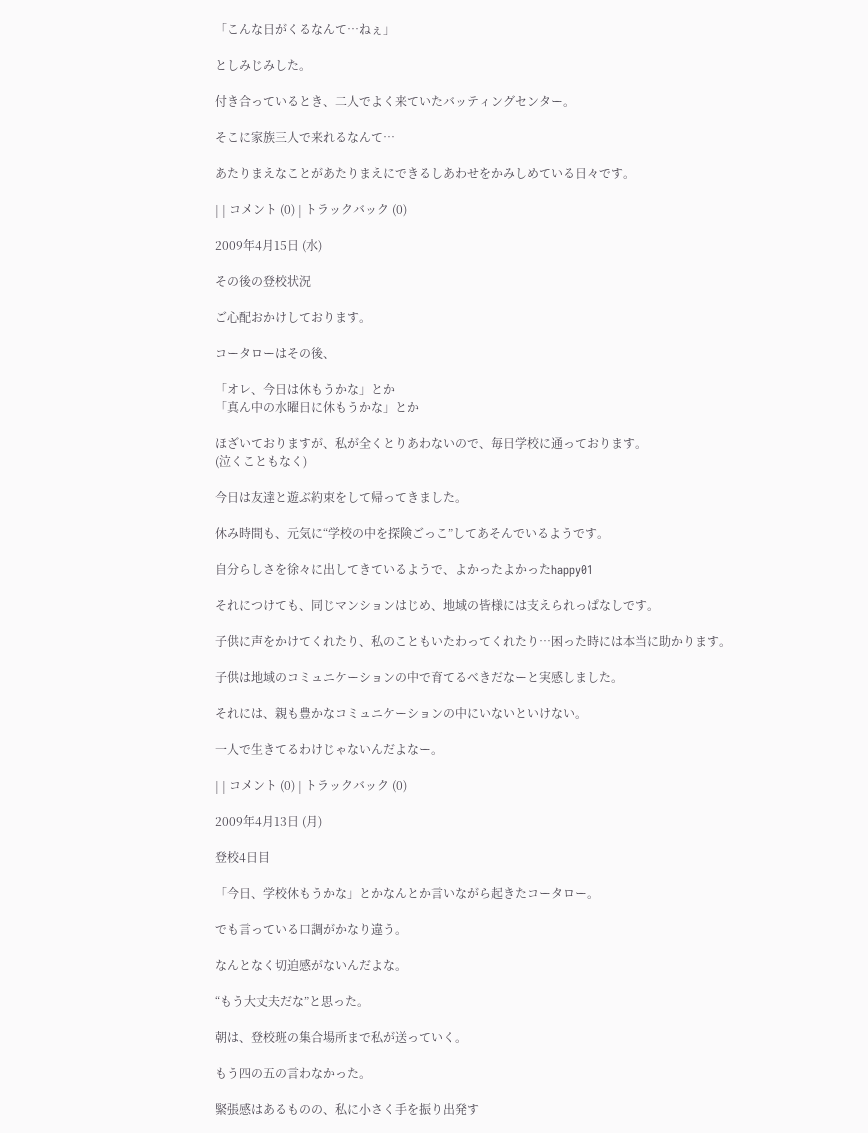「こんな日がくるなんて…ねぇ」

としみじみした。

付き合っているとき、二人でよく来ていたバッティングセンター。

そこに家族三人で来れるなんて…

あたりまえなことがあたりまえにできるしあわせをかみしめている日々です。

| | コメント (0) | トラックバック (0)

2009年4月15日 (水)

その後の登校状況

ご心配おかけしております。

コータローはその後、

「オレ、今日は休もうかな」とか
「真ん中の水曜日に休もうかな」とか

ほざいておりますが、私が全くとりあわないので、毎日学校に通っております。
(泣くこともなく)

今日は友達と遊ぶ約束をして帰ってきました。

休み時間も、元気に“学校の中を探険ごっこ”してあそんでいるようです。

自分らしさを徐々に出してきているようで、よかったよかったhappy01

それにつけても、同じマンションはじめ、地域の皆様には支えられっぱなしです。

子供に声をかけてくれたり、私のこともいたわってくれたり…困った時には本当に助かります。

子供は地域のコミュニケーションの中で育てるべきだなーと実感しました。

それには、親も豊かなコミュニケーションの中にいないといけない。

一人で生きてるわけじゃないんだよなー。

| | コメント (0) | トラックバック (0)

2009年4月13日 (月)

登校4日目

「今日、学校休もうかな」とかなんとか言いながら起きたコータロー。

でも言っている口調がかなり違う。

なんとなく切迫感がないんだよな。

“もう大丈夫だな”と思った。

朝は、登校班の集合場所まで私が送っていく。

もう四の五の言わなかった。

緊張感はあるものの、私に小さく手を振り出発す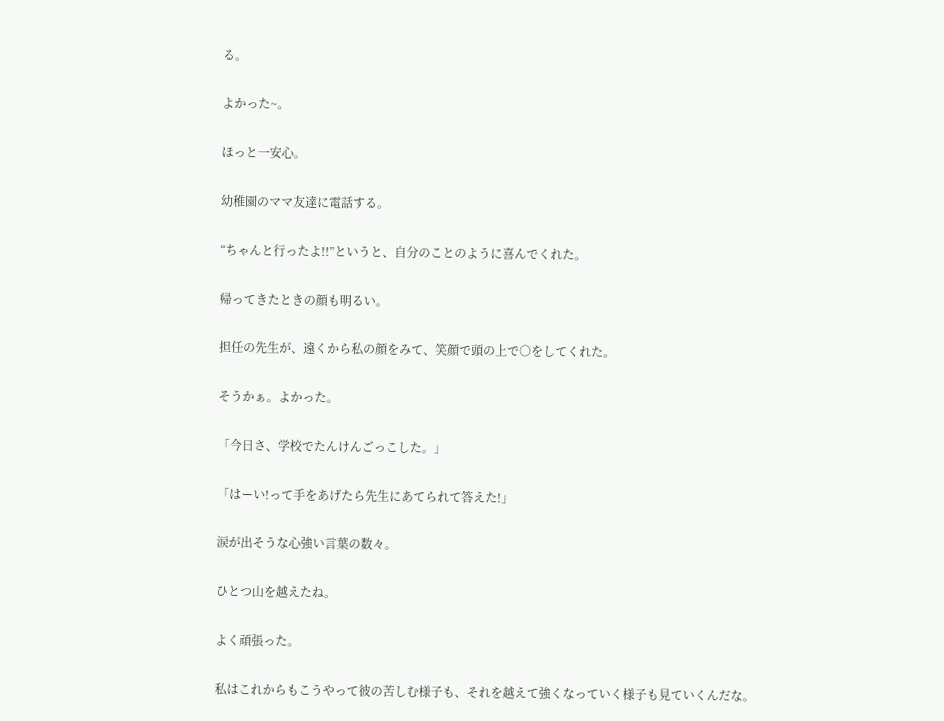る。

よかった~。

ほっと一安心。

幼稚園のママ友達に電話する。

“ちゃんと行ったよ!!”というと、自分のことのように喜んでくれた。

帰ってきたときの顔も明るい。

担任の先生が、遠くから私の顔をみて、笑顔で頭の上で○をしてくれた。

そうかぁ。よかった。

「今日さ、学校でたんけんごっこした。」

「はーい!って手をあげたら先生にあてられて答えた!」

涙が出そうな心強い言葉の数々。

ひとつ山を越えたね。

よく頑張った。

私はこれからもこうやって彼の苦しむ様子も、それを越えて強くなっていく様子も見ていくんだな。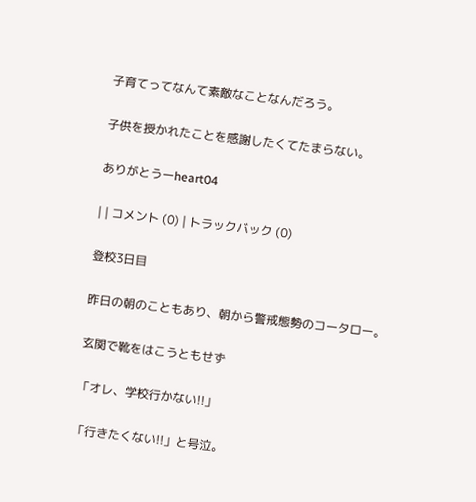子育てってなんて素敵なことなんだろう。

子供を授かれたことを感謝したくてたまらない。

ありがとうーheart04

| | コメント (0) | トラックバック (0)

登校3日目

昨日の朝のこともあり、朝から警戒態勢のコータロー。

玄関で靴をはこうともせず

「オレ、学校行かない!!」

「行きたくない!!」と号泣。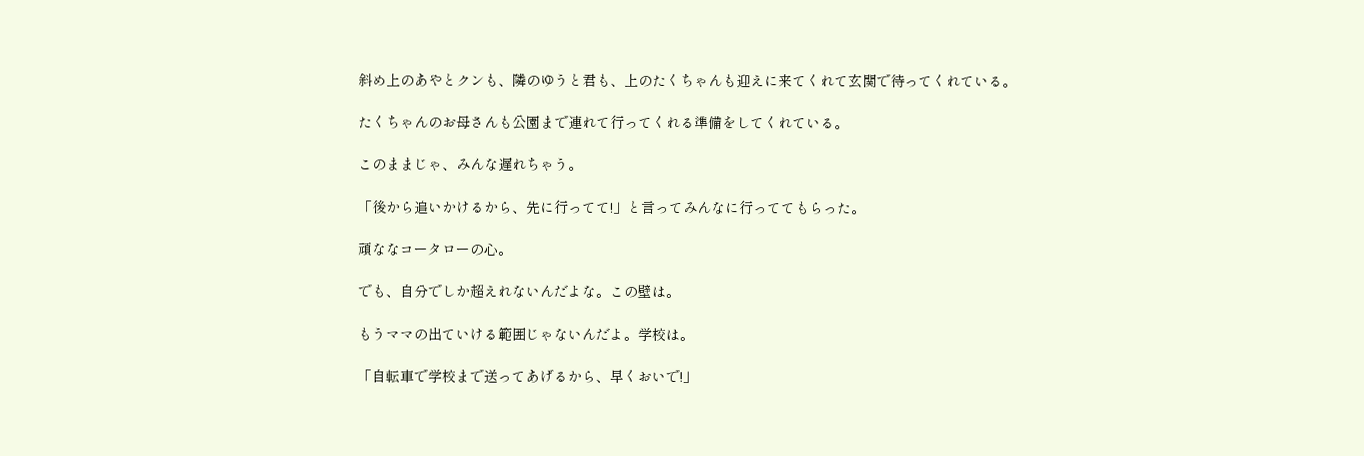斜め上のあやとクンも、隣のゆうと君も、上のたくちゃんも迎えに来てくれて玄関で待ってくれている。

たくちゃんのお母さんも公園まで連れて行ってくれる準備をしてくれている。

このままじゃ、みんな遅れちゃう。

「後から追いかけるから、先に行ってて!」と言ってみんなに行っててもらった。

頑ななコータローの心。

でも、自分でしか超えれないんだよな。この壁は。

もうママの出ていける範囲じゃないんだよ。学校は。

「自転車で学校まで送ってあげるから、早くおいで!」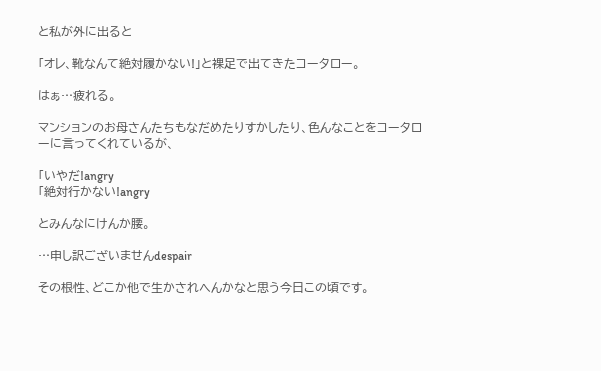と私が外に出ると

「オレ、靴なんて絶対履かない!」と裸足で出てきたコータロー。

はぁ…疲れる。

マンションのお母さんたちもなだめたりすかしたり、色んなことをコータローに言ってくれているが、

「いやだ!angry
「絶対行かない!angry

とみんなにけんか腰。

…申し訳ございませんdespair

その根性、どこか他で生かされへんかなと思う今日この頃です。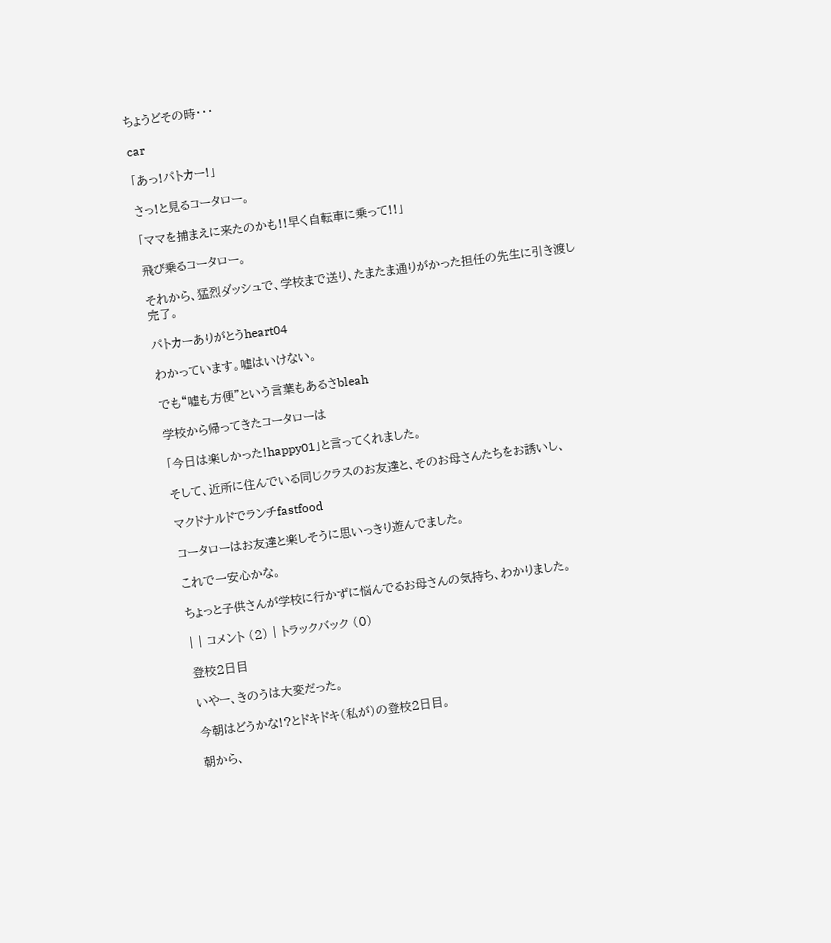ちょうどその時・・・

car

「あっ!パトカー!」

さっ!と見るコータロー。

「ママを捕まえに来たのかも!!早く自転車に乗って!!」

飛び乗るコータロー。

それから、猛烈ダッシュで、学校まで送り、たまたま通りがかった担任の先生に引き渡し完了。

パトカーありがとうheart04

わかっています。嘘はいけない。

でも“嘘も方便”という言葉もあるさbleah

学校から帰ってきたコータローは

「今日は楽しかった!happy01」と言ってくれました。

そして、近所に住んでいる同じクラスのお友達と、そのお母さんたちをお誘いし、

マクドナルドでランチfastfood

コータローはお友達と楽しそうに思いっきり遊んでました。

これで一安心かな。

ちょっと子供さんが学校に行かずに悩んでるお母さんの気持ち、わかりました。

| | コメント (2) | トラックバック (0)

登校2日目

いやー、きのうは大変だった。

今朝はどうかな!?とドキドキ(私が)の登校2日目。

朝から、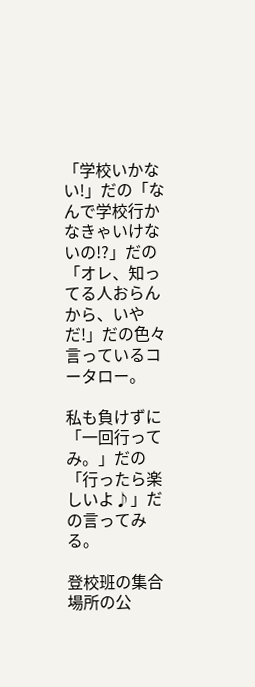「学校いかない!」だの「なんで学校行かなきゃいけないの!?」だの
「オレ、知ってる人おらんから、いやだ!」だの色々言っているコータロー。

私も負けずに
「一回行ってみ。」だの
「行ったら楽しいよ♪」だの言ってみる。

登校班の集合場所の公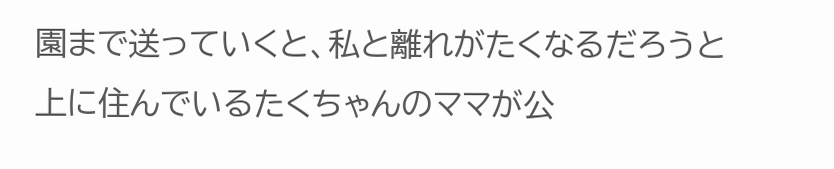園まで送っていくと、私と離れがたくなるだろうと
上に住んでいるたくちゃんのママが公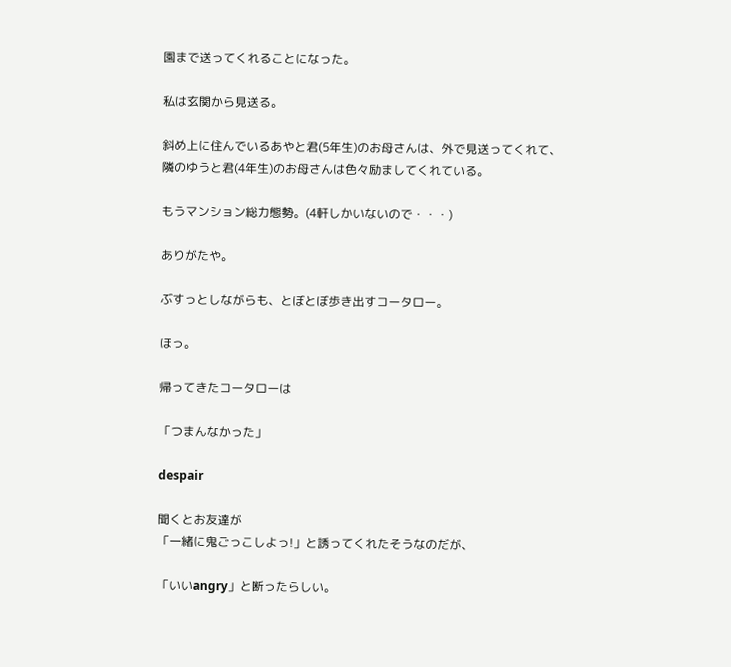園まで送ってくれることになった。

私は玄関から見送る。

斜め上に住んでいるあやと君(5年生)のお母さんは、外で見送ってくれて、
隣のゆうと君(4年生)のお母さんは色々励ましてくれている。

もうマンション総力態勢。(4軒しかいないので・・・)

ありがたや。

ぶすっとしながらも、とぼとぼ歩き出すコータロー。

ほっ。

帰ってきたコータローは

「つまんなかった」

despair

聞くとお友達が
「一緒に鬼ごっこしよっ!」と誘ってくれたそうなのだが、

「いいangry」と断ったらしい。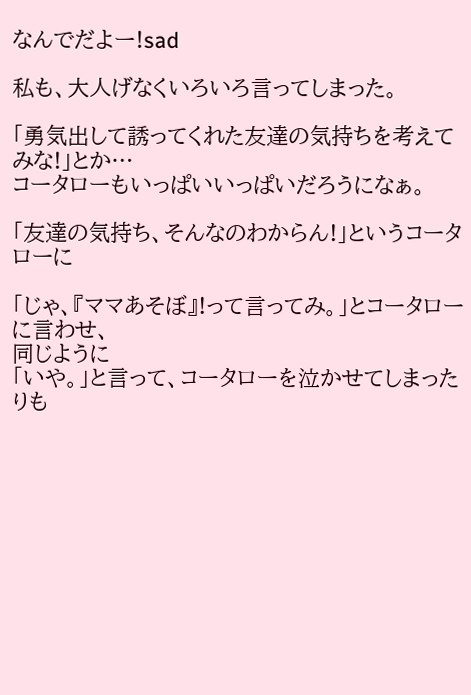なんでだよー!sad

私も、大人げなくいろいろ言ってしまった。

「勇気出して誘ってくれた友達の気持ちを考えてみな!」とか…
コータローもいっぱいいっぱいだろうになぁ。

「友達の気持ち、そんなのわからん!」というコータローに

「じゃ、『ママあそぼ』!って言ってみ。」とコータローに言わせ、
同じように
「いや。」と言って、コータローを泣かせてしまったりも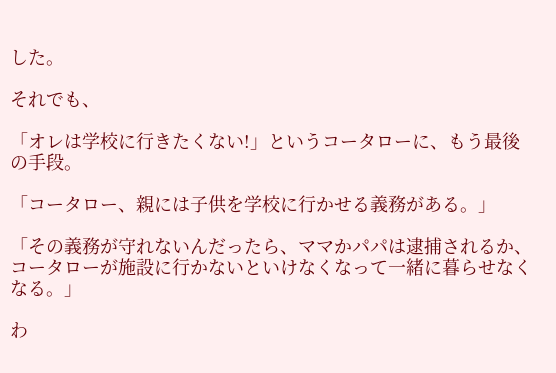した。

それでも、

「オレは学校に行きたくない!」というコータローに、もう最後の手段。

「コータロー、親には子供を学校に行かせる義務がある。」

「その義務が守れないんだったら、ママかパパは逮捕されるか、コータローが施設に行かないといけなくなって一緒に暮らせなくなる。」

わ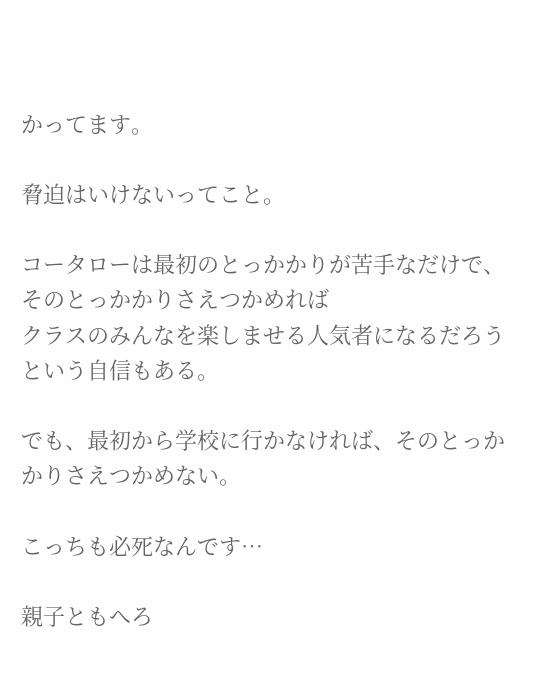かってます。

脅迫はいけないってこと。

コータローは最初のとっかかりが苦手なだけで、そのとっかかりさえつかめれば
クラスのみんなを楽しませる人気者になるだろうという自信もある。

でも、最初から学校に行かなければ、そのとっかかりさえつかめない。

こっちも必死なんです…

親子ともへろ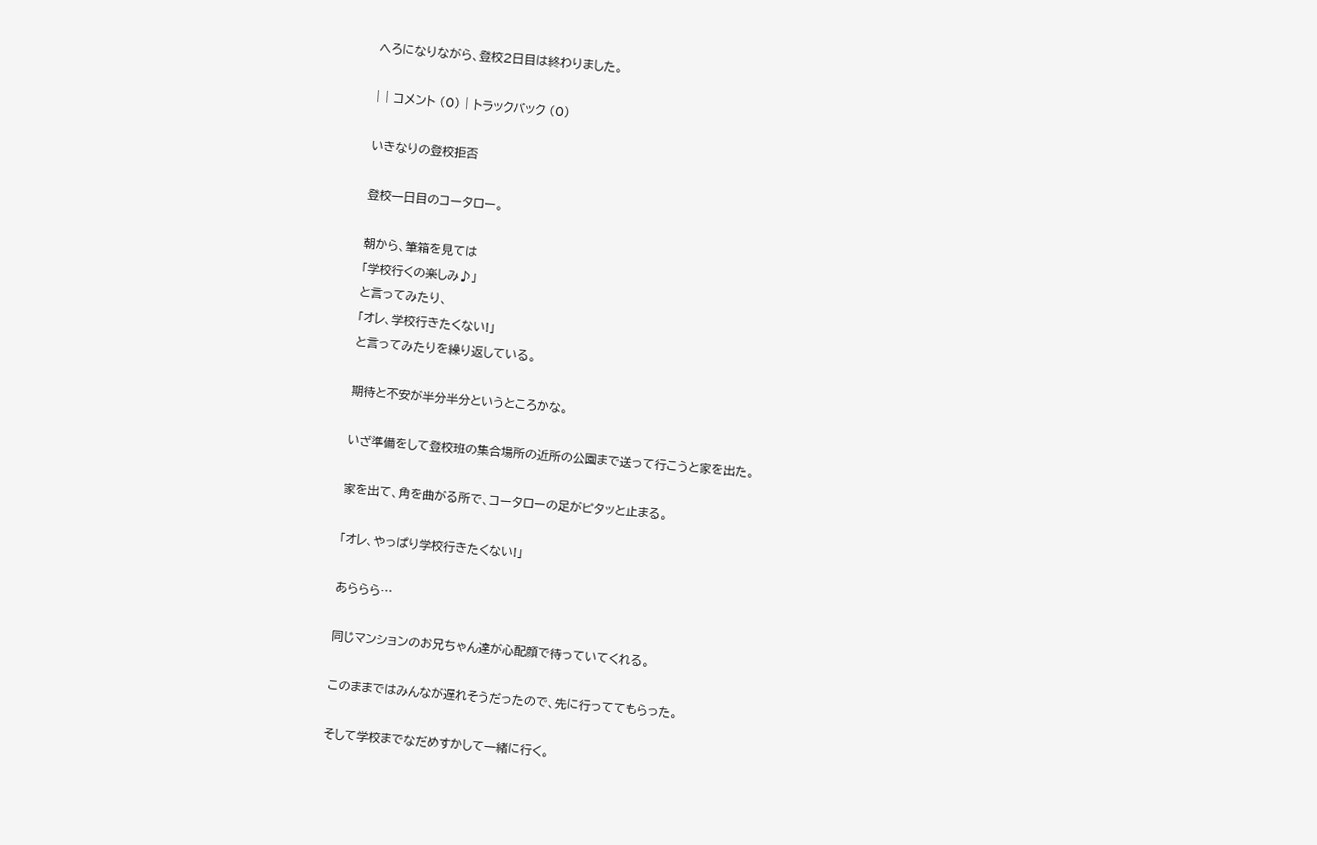へろになりながら、登校2日目は終わりました。

| | コメント (0) | トラックバック (0)

いきなりの登校拒否

登校一日目のコータロー。

朝から、筆箱を見ては
「学校行くの楽しみ♪」
と言ってみたり、
「オレ、学校行きたくない!」
と言ってみたりを繰り返している。

期待と不安が半分半分というところかな。

いざ準備をして登校班の集合場所の近所の公園まで送って行こうと家を出た。

家を出て、角を曲がる所で、コータローの足がピタッと止まる。

「オレ、やっぱり学校行きたくない!」

あららら…

同じマンションのお兄ちゃん達が心配顔で待っていてくれる。

このままではみんなが遅れそうだったので、先に行っててもらった。

そして学校までなだめすかして一緒に行く。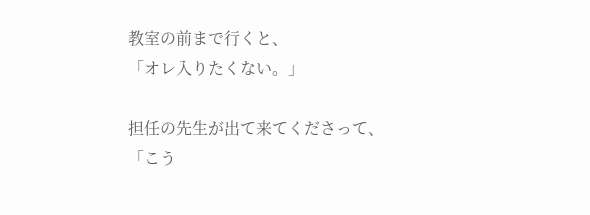教室の前まで行くと、
「オレ入りたくない。」

担任の先生が出て来てくださって、
「こう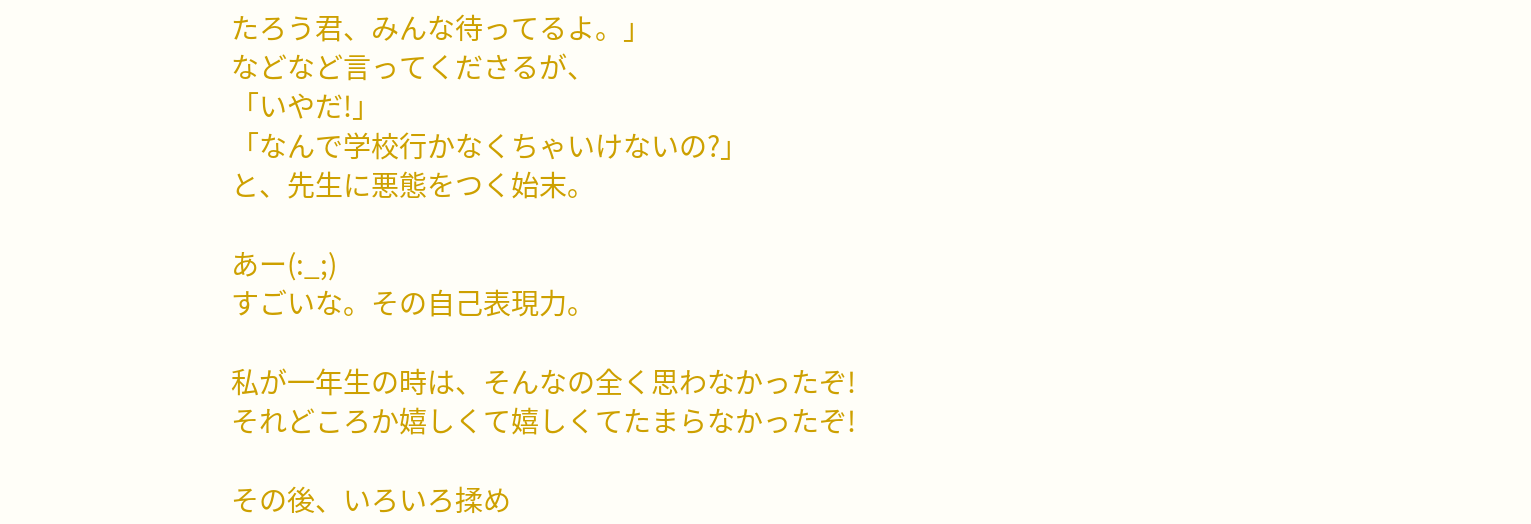たろう君、みんな待ってるよ。」
などなど言ってくださるが、
「いやだ!」
「なんで学校行かなくちゃいけないの?」
と、先生に悪態をつく始末。

あー(:_;)
すごいな。その自己表現力。

私が一年生の時は、そんなの全く思わなかったぞ!
それどころか嬉しくて嬉しくてたまらなかったぞ!

その後、いろいろ揉め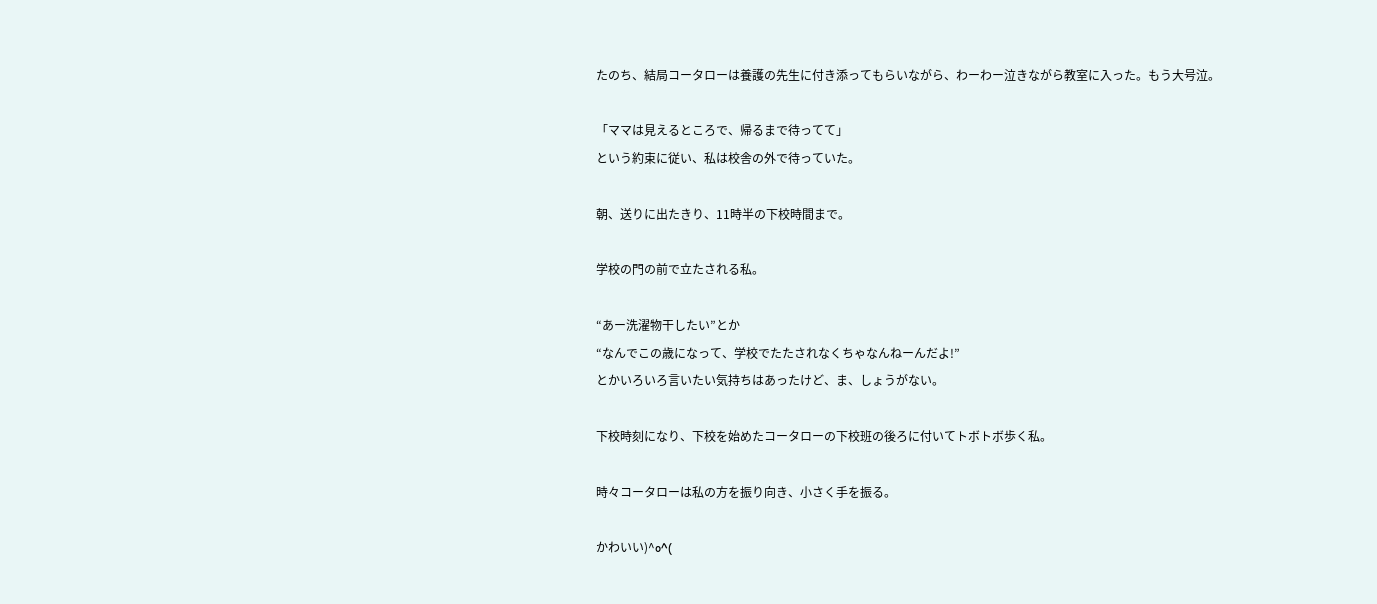たのち、結局コータローは養護の先生に付き添ってもらいながら、わーわー泣きながら教室に入った。もう大号泣。

「ママは見えるところで、帰るまで待ってて」
という約束に従い、私は校舎の外で待っていた。

朝、送りに出たきり、11時半の下校時間まで。

学校の門の前で立たされる私。

“あー洗濯物干したい”とか
“なんでこの歳になって、学校でたたされなくちゃなんねーんだよ!”
とかいろいろ言いたい気持ちはあったけど、ま、しょうがない。

下校時刻になり、下校を始めたコータローの下校班の後ろに付いてトボトボ歩く私。

時々コータローは私の方を振り向き、小さく手を振る。

かわいい)^o^(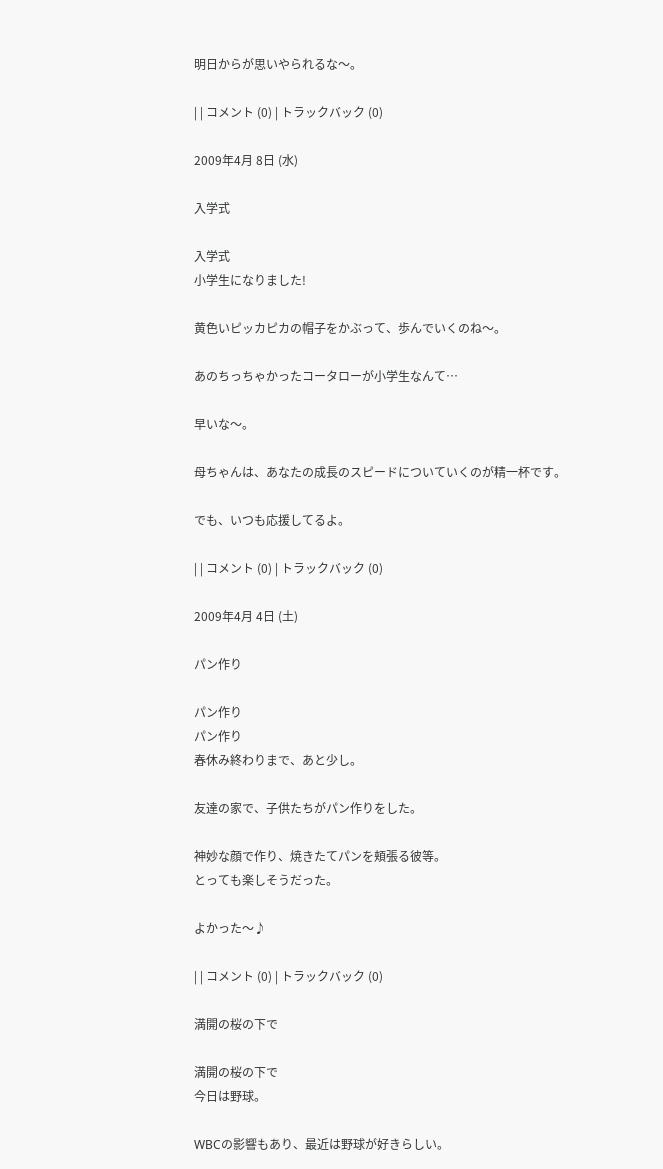明日からが思いやられるな〜。

| | コメント (0) | トラックバック (0)

2009年4月 8日 (水)

入学式

入学式
小学生になりました!

黄色いピッカピカの帽子をかぶって、歩んでいくのね〜。

あのちっちゃかったコータローが小学生なんて…

早いな〜。

母ちゃんは、あなたの成長のスピードについていくのが精一杯です。

でも、いつも応援してるよ。

| | コメント (0) | トラックバック (0)

2009年4月 4日 (土)

パン作り

パン作り
パン作り
春休み終わりまで、あと少し。

友達の家で、子供たちがパン作りをした。

神妙な顔で作り、焼きたてパンを頬張る彼等。
とっても楽しそうだった。

よかった〜♪

| | コメント (0) | トラックバック (0)

満開の桜の下で

満開の桜の下で
今日は野球。

WBCの影響もあり、最近は野球が好きらしい。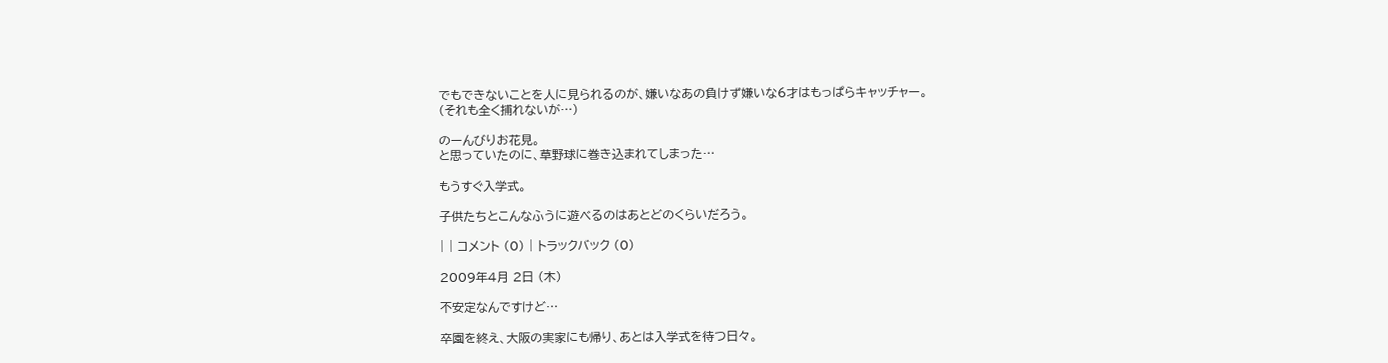でもできないことを人に見られるのが、嫌いなあの負けず嫌いな6才はもっぱらキャッチャー。
(それも全く捕れないが…)

のーんびりお花見。
と思っていたのに、草野球に巻き込まれてしまった…

もうすぐ入学式。

子供たちとこんなふうに遊べるのはあとどのくらいだろう。

| | コメント (0) | トラックバック (0)

2009年4月 2日 (木)

不安定なんですけど…

卒園を終え、大阪の実家にも帰り、あとは入学式を待つ日々。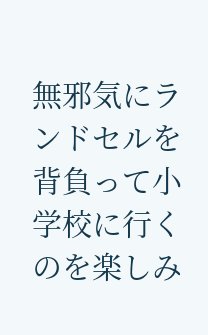無邪気にランドセルを背負って小学校に行くのを楽しみ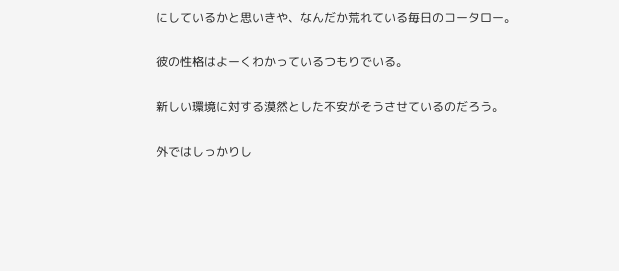にしているかと思いきや、なんだか荒れている毎日のコータロー。

彼の性格はよーくわかっているつもりでいる。

新しい環境に対する漠然とした不安がそうさせているのだろう。

外ではしっかりし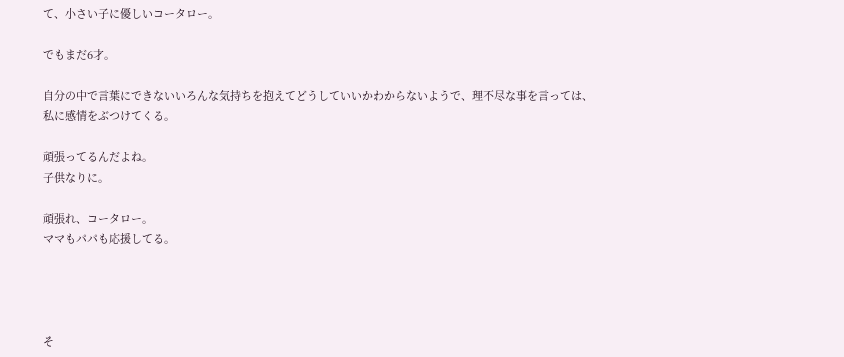て、小さい子に優しいコータロー。

でもまだ6才。

自分の中で言葉にできないいろんな気持ちを抱えてどうしていいかわからないようで、理不尽な事を言っては、私に感情をぶつけてくる。

頑張ってるんだよね。
子供なりに。

頑張れ、コータロー。
ママもパパも応援してる。




そ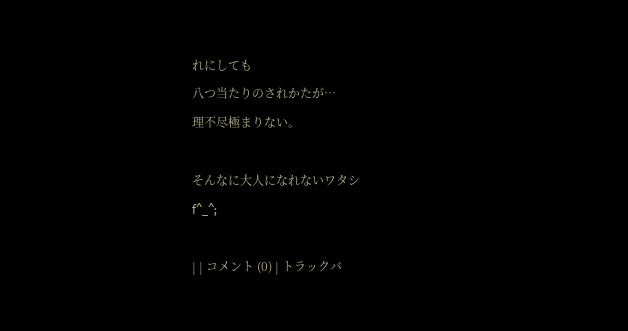れにしても
八つ当たりのされかたが…
理不尽極まりない。

そんなに大人になれないワタシ
f^_^;

| | コメント (0) | トラックバ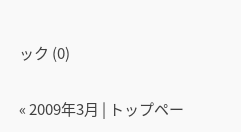ック (0)

« 2009年3月 | トップペー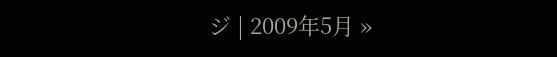ジ | 2009年5月 »